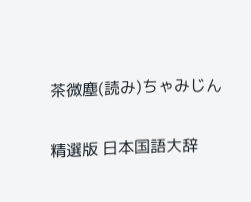茶微塵(読み)ちゃみじん

精選版 日本国語大辞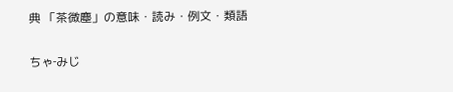典 「茶微塵」の意味・読み・例文・類語

ちゃ‐みじ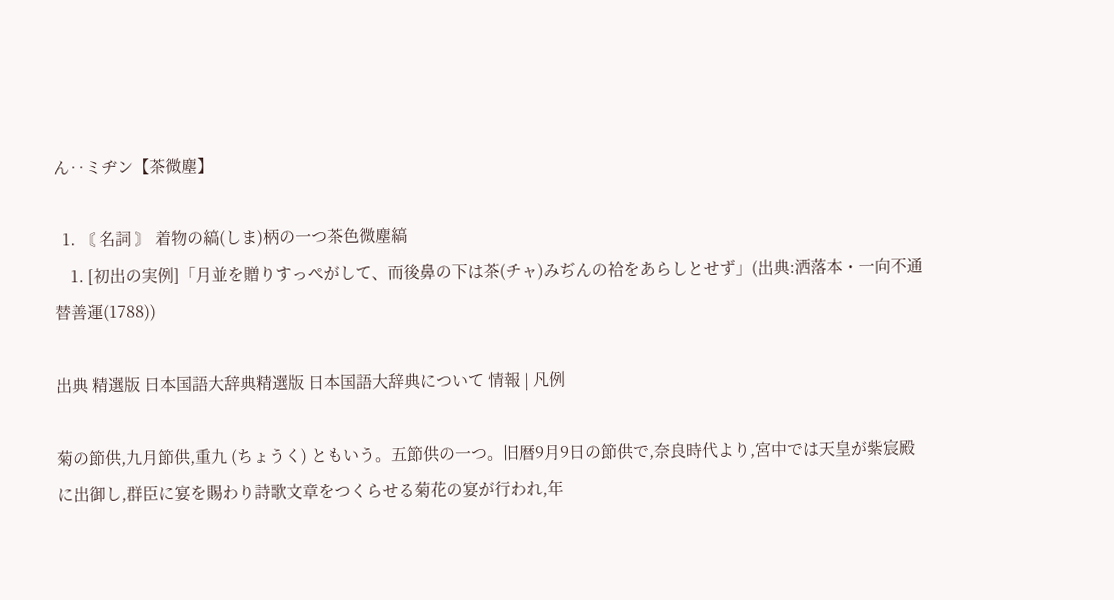ん‥ミヂン【茶微塵】

  1. 〘 名詞 〙 着物の縞(しま)柄の一つ茶色微塵縞
    1. [初出の実例]「月並を贈りすっぺがして、而後鼻の下は茶(チャ)みぢんの袷をあらしとせず」(出典:洒落本・一向不通替善運(1788))

出典 精選版 日本国語大辞典精選版 日本国語大辞典について 情報 | 凡例

菊の節供,九月節供,重九 (ちょうく) ともいう。五節供の一つ。旧暦9月9日の節供で,奈良時代より,宮中では天皇が紫宸殿に出御し,群臣に宴を賜わり詩歌文章をつくらせる菊花の宴が行われ,年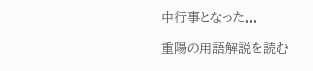中行事となった...

重陽の用語解説を読む